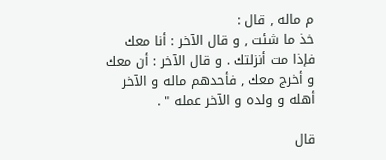م ماله , قال :
خذ ما شئت , و قال الآخر : أنا معك فإذا مت أنزلتك . و قال الآخر : أن معك
و أخرج معك , فأحدهم ماله و الآخر أهله و ولده و الآخر عمله " .

قال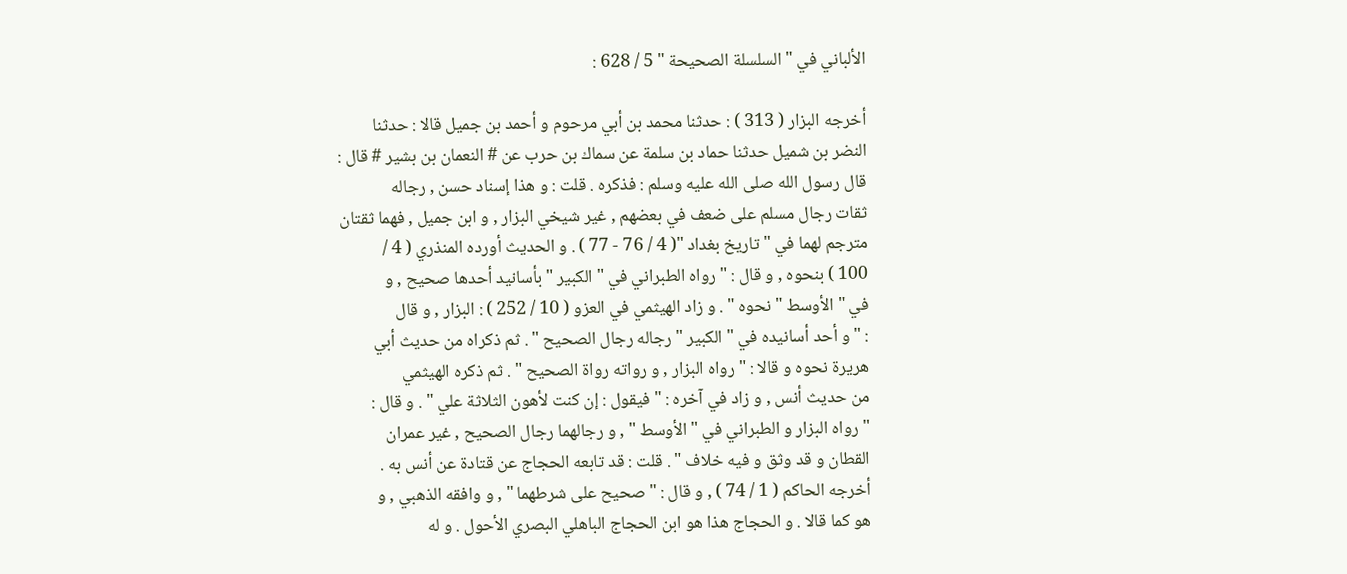الألباني في " السلسلة الصحيحة " 5 / 628 :

أخرجه البزار ( 313 ) : حدثنا محمد بن أبي مرحوم و أحمد بن جميل قالا : حدثنا
النضر بن شميل حدثنا حماد بن سلمة عن سماك بن حرب عن # النعمان بن بشير # قال :
قال رسول الله صلى الله عليه وسلم : فذكره . قلت : و هذا إسناد حسن , رجاله
ثقات رجال مسلم على ضعف في بعضهم , غير شيخي البزار , و ابن جميل , فهما ثقتان
مترجم لهما في " تاريخ بغداد "( 4 / 76 - 77 ) . و الحديث أورده المنذري ( 4 /
100 ) بنحوه , و قال : " رواه الطبراني في " الكبير " بأسانيد أحدها صحيح , و
في " الأوسط " نحوه " . و زاد الهيثمي في العزو ( 10 / 252 ) : البزار , و قال
: " و أحد أسانيده في " الكبير " رجاله رجال الصحيح " . ثم ذكراه من حديث أبي
هريرة نحوه و قالا : " رواه البزار , و رواته رواة الصحيح " . ثم ذكره الهيثمي
من حديث أنس , و زاد في آخره : " فيقول : إن كنت لأهون الثلاثة علي " . و قال :
" رواه البزار و الطبراني في " الأوسط " , و رجالهما رجال الصحيح , غير عمران
القطان و قد وثق و فيه خلاف " . قلت : قد تابعه الحجاج عن قتادة عن أنس به .
أخرجه الحاكم ( 1 / 74 ) , و قال : " صحيح على شرطهما " , و وافقه الذهبي , و
هو كما قالا . و الحجاج هذا هو ابن الحجاج الباهلي البصري الأحول . و له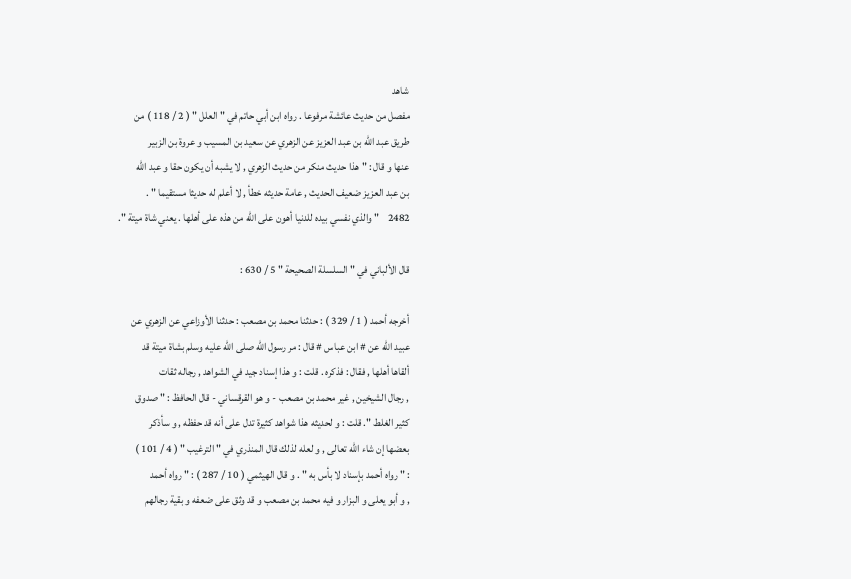شاهد
مفصل من حديث عائشة مرفوعا . رواه ابن أبي حاتم في " العلل " ( 2 / 118 ) من
طريق عبد الله بن عبد العزيز عن الزهري عن سعيد بن المسيب و عروة بن الزبير
عنها و قال : " هذا حديث منكر من حديث الزهري , لا يشبه أن يكون حقا و عبد الله
بن عبد العزيز ضعيف الحديث , عامة حديثه خطأ , لا أعلم له حديثا مستقيما " .
2482    " والذي نفسي بيده للدنيا أهون على الله من هذه على أهلها . يعني شاة ميتة ".

قال الألباني في " السلسلة الصحيحة " 5 / 630 :

أخرجه أحمد ( 1 / 329 ) : حدثنا محمد بن مصعب : حدثنا الأوزاعي عن الزهري عن
عبيد الله عن # ابن عباس # قال : مر رسول الله صلى الله عليه وسلم بشاة ميتة قد
ألقاها أهلها , فقال : فذكره . قلت : و هذا إسناد جيد في الشواهد , رجاله ثقات
, رجال الشيخين , غير محمد بن مصعب - و هو القرقساني - قال الحافظ : " صدوق
كثير الغلط ". قلت : و لحديثه هذا شواهد كثيرة تدل على أنه قد حفظه , و سأذكر
بعضها إن شاء الله تعالى , و لعله لذلك قال المنذري في " الترغيب " ( 4 / 101 )
: " رواه أحمد بإسناد لا بأس به " . و قال الهيثمي ( 10 / 287 ) : " رواه أحمد
, و أبو يعلى و البزار و فيه محمد بن مصعب و قد وثق على ضعفه و بقية رجالهم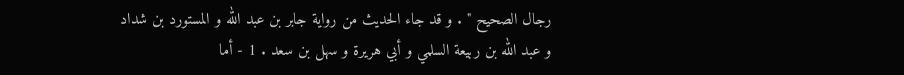رجال الصحيح " . و قد جاء الحديث من رواية جابر بن عبد الله و المستورد بن شداد
و عبد الله بن ربيعة السلمي و أبي هريرة و سهل بن سعد . 1 - أما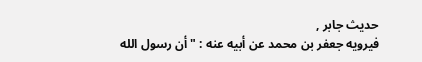حديث جابر ,
فيرويه جعفر بن محمد عن أبيه عنه : " أن رسول الله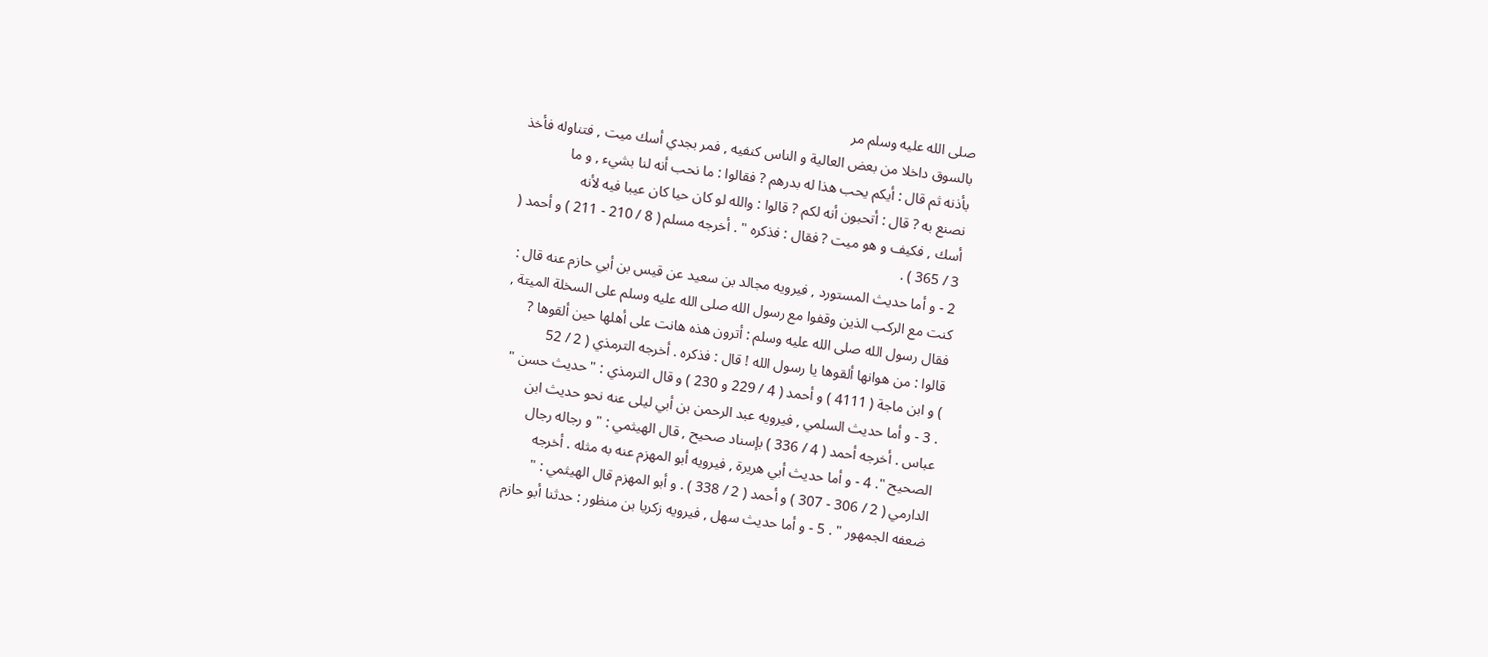صلى الله عليه وسلم مر
بالسوق داخلا من بعض العالية و الناس كنفيه , فمر بجدي أسك ميت , فتناوله فأخذ
بأذنه ثم قال : أيكم يحب هذا له بدرهم ? فقالوا : ما نحب أنه لنا بشيء , و ما
نصنع به ? قال : أتحبون أنه لكم ? قالوا : والله لو كان حيا كان عيبا فيه لأنه
أسك , فكيف و هو ميت ? فقال : فذكره " . أخرجه مسلم ( 8 / 210 - 211 ) و أحمد (
3 / 365 ) .
2 - و أما حديث المستورد , فيرويه مجالد بن سعيد عن قيس بن أبي حازم عنه قال :
كنت مع الركب الذين وقفوا مع رسول الله صلى الله عليه وسلم على السخلة الميتة ,
فقال رسول الله صلى الله عليه وسلم : أترون هذه هانت على أهلها حين ألقوها ?
قالوا : من هوانها ألقوها يا رسول الله ! قال : فذكره . أخرجه الترمذي ( 2 / 52
) و ابن ماجة ( 4111 ) و أحمد ( 4 / 229 و 230 ) و قال الترمذي : " حديث حسن "
. 3 - و أما حديث السلمي , فيرويه عبد الرحمن بن أبي ليلى عنه نحو حديث ابن
عباس . أخرجه أحمد ( 4 / 336 ) بإسناد صحيح , قال الهيثمي : " و رجاله رجال
الصحيح ". 4 - و أما حديث أبي هريرة , فيرويه أبو المهزم عنه به مثله . أخرجه
الدارمي ( 2 / 306 - 307 ) و أحمد ( 2 / 338 ) . و أبو المهزم قال الهيثمي : "
ضعفه الجمهور " . 5 - و أما حديث سهل , فيرويه زكريا بن منظور : حدثنا أبو حازم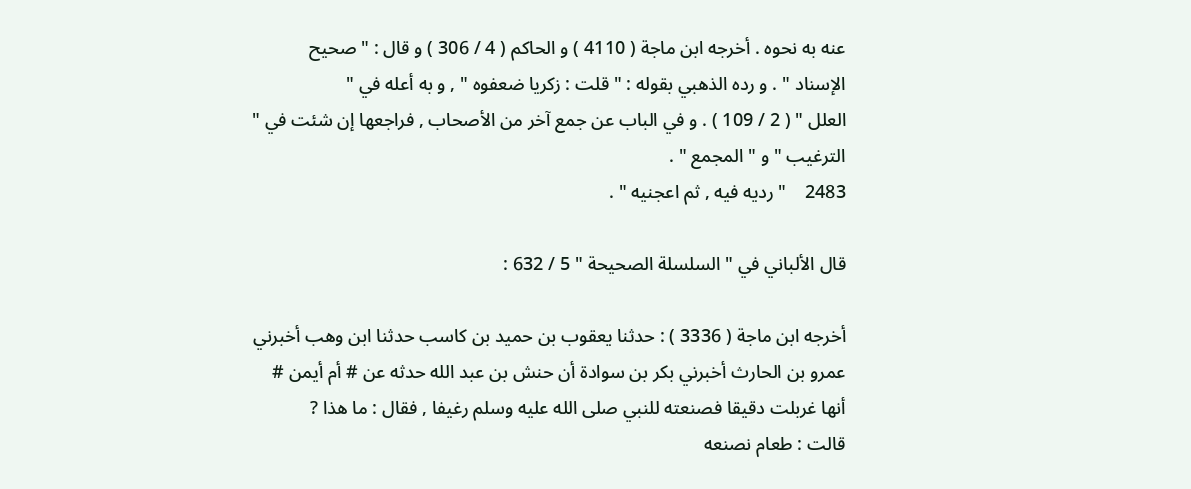عنه به نحوه . أخرجه ابن ماجة ( 4110 ) و الحاكم ( 4 / 306 ) و قال : " صحيح
الإسناد " . و رده الذهبي بقوله : " قلت : زكريا ضعفوه " , و به أعله في "
العلل " ( 2 / 109 ) . و في الباب عن جمع آخر من الأصحاب , فراجعها إن شئت في "
الترغيب " و " المجمع " .
2483    " رديه فيه , ثم اعجنيه " .

قال الألباني في " السلسلة الصحيحة " 5 / 632 :

أخرجه ابن ماجة ( 3336 ) : حدثنا يعقوب بن حميد بن كاسب حدثنا ابن وهب أخبرني
عمرو بن الحارث أخبرني بكر بن سوادة أن حنش بن عبد الله حدثه عن # أم أيمن #
أنها غربلت دقيقا فصنعته للنبي صلى الله عليه وسلم رغيفا , فقال : ما هذا ?
قالت : طعام نصنعه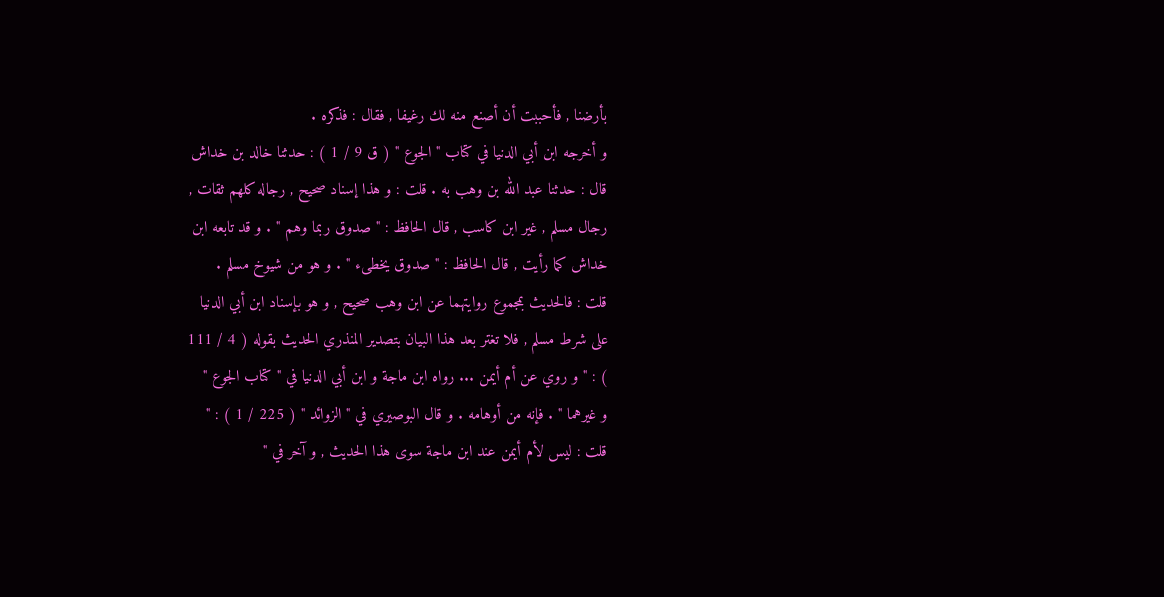بأرضنا , فأحببت أن أصنع منه لك رغيفا , فقال : فذكره .
و أخرجه ابن أبي الدنيا في كتاب " الجوع " ( ق 9 / 1 ) : حدثنا خالد بن خداش
قال : حدثنا عبد الله بن وهب به . قلت : و هذا إسناد صحيح , رجاله كلهم ثقات ,
رجال مسلم , غير ابن كاسب , قال الحافظ : " صدوق ربما وهم " . و قد تابعه ابن
خداش كما رأيت , قال الحافظ : " صدوق يخطىء " . و هو من شيوخ مسلم .
قلت : فالحديث بمجموع روايتهما عن ابن وهب صحيح , و هو بإسناد ابن أبي الدنيا
على شرط مسلم , فلا تغتر بعد هذا البيان بتصدير المنذري الحديث بقوله ( 4 / 111
) : " و روي عن أم أيمن ... رواه ابن ماجة و ابن أبي الدنيا في " كتاب الجوع "
و غيرهما " . فإنه من أوهامه . و قال البوصيري في " الزوائد " ( 225 / 1 ) : "
قلت : ليس لأم أيمن عند ابن ماجة سوى هذا الحديث , و آخر في "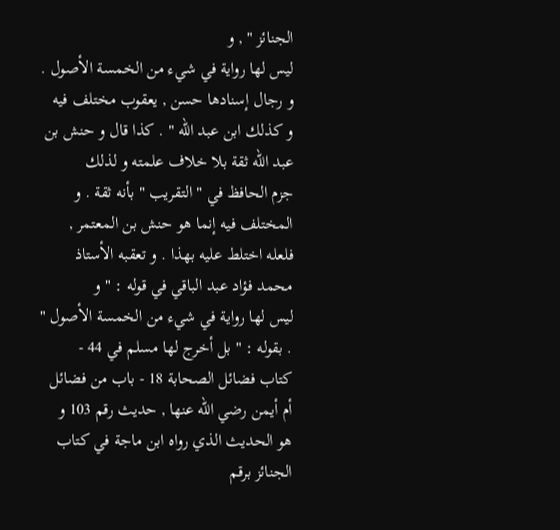الجنائز " , و
ليس لها رواية في شيء من الخمسة الأصول . و رجال إسنادها حسن , يعقوب مختلف فيه
و كذلك ابن عبد الله " . كذا قال و حنش بن عبد الله ثقة بلا خلاف علمته و لذلك
جزم الحافظ في " التقريب " بأنه ثقة . و المختلف فيه إنما هو حنش بن المعتمر ,
فلعله اختلط عليه بهذا . و تعقبه الأستاذ محمد فؤاد عبد الباقي في قوله : " و
ليس لها رواية في شيء من الخمسة الأصول " . بقوله : " بل أخرج لها مسلم في 44 -
كتاب فضائل الصحابة 18 - باب من فضائل أم أيمن رضي الله عنها , حديث رقم 103 و
هو الحديث الذي رواه ابن ماجة في كتاب الجنائز برقم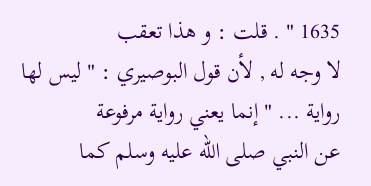1635 " . قلت : و هذا تعقب
لا وجه له , لأن قول البوصيري : " ليس لها رواية ... " إنما يعني رواية مرفوعة
عن النبي صلى الله عليه وسلم كما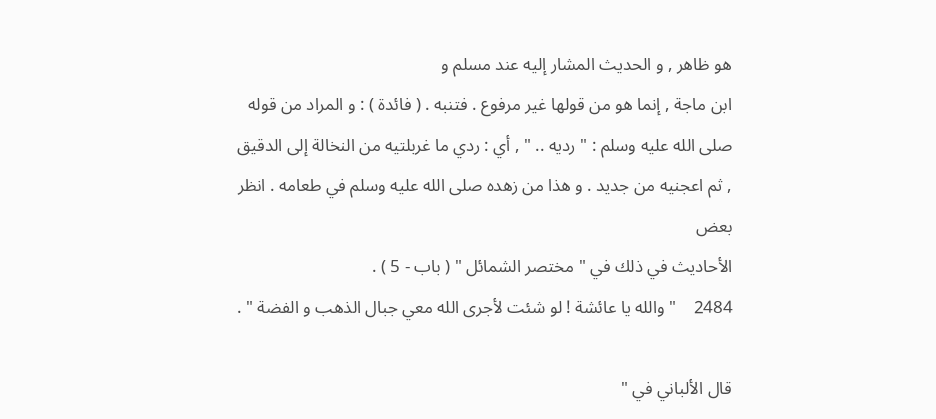هو ظاهر , و الحديث المشار إليه عند مسلم و
ابن ماجة , إنما هو من قولها غير مرفوع . فتنبه . ( فائدة ) : و المراد من قوله
صلى الله عليه وسلم : " رديه .. " , أي : ردي ما غربلتيه من النخالة إلى الدقيق
, ثم اعجنيه من جديد . و هذا من زهده صلى الله عليه وسلم في طعامه . انظر بعض
الأحاديث في ذلك في " مختصر الشمائل " ( باب - 5 ) .
2484    " والله يا عائشة ! لو شئت لأجرى الله معي جبال الذهب و الفضة " .

قال الألباني في "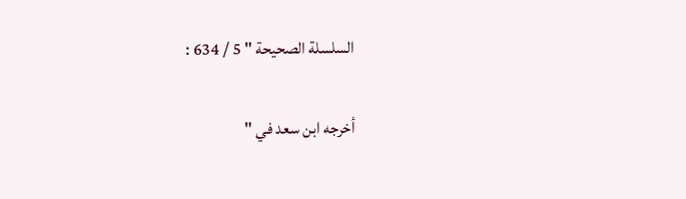السلسلة الصحيحة " 5 / 634 :

أخرجه ابن سعد في "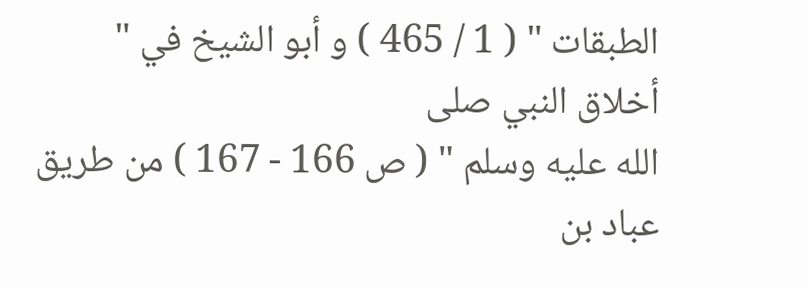الطبقات " ( 1 / 465 ) و أبو الشيخ في " أخلاق النبي صلى
الله عليه وسلم " ( ص 166 - 167 ) من طريق عباد بن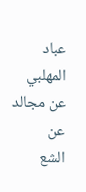عباد المهلبي عن مجالد عن
الشع